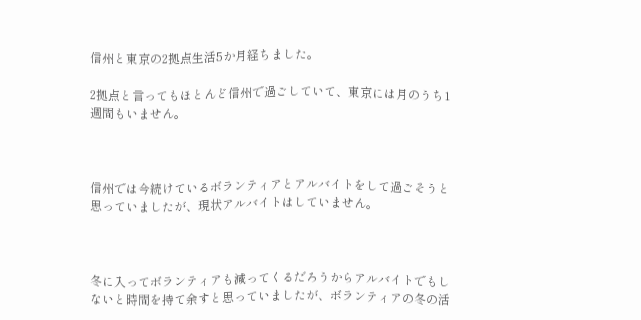信州と東京の2拠点生活5か月経ちました。

2拠点と言ってもほとんど信州で過ごしていて、東京には月のうち1週間もいません。



信州では今続けているボランティアとアルバイトをして過ごそうと思っていましたが、現状アルバイトはしていません。



冬に入ってボランティアも減ってくるだろうからアルバイトでもしないと時間を持て余すと思っていましたが、ボランティアの冬の活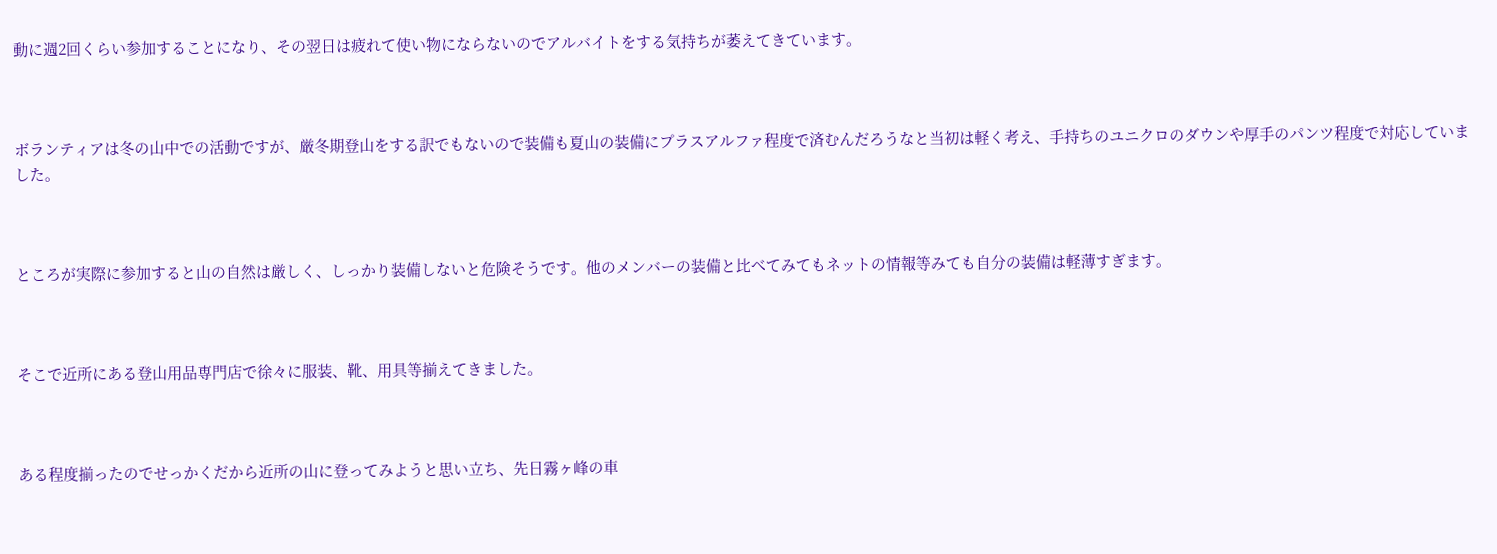動に週2回くらい参加することになり、その翌日は疲れて使い物にならないのでアルバイトをする気持ちが萎えてきています。



ボランティアは冬の山中での活動ですが、厳冬期登山をする訳でもないので装備も夏山の装備にプラスアルファ程度で済むんだろうなと当初は軽く考え、手持ちのユニクロのダウンや厚手のパンツ程度で対応していました。



ところが実際に参加すると山の自然は厳しく、しっかり装備しないと危険そうです。他のメンバーの装備と比べてみてもネットの情報等みても自分の装備は軽薄すぎます。



そこで近所にある登山用品専門店で徐々に服装、靴、用具等揃えてきました。



ある程度揃ったのでせっかくだから近所の山に登ってみようと思い立ち、先日霧ヶ峰の車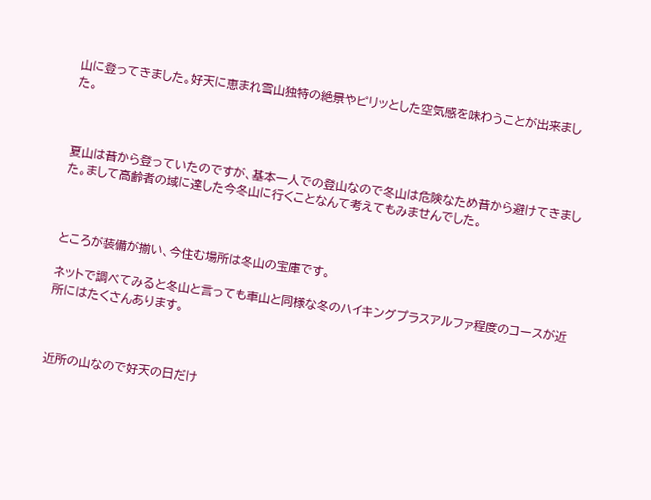山に登ってきました。好天に恵まれ雪山独特の絶景やピリッとした空気感を味わうことが出来ました。



夏山は昔から登っていたのですが、基本一人での登山なので冬山は危険なため昔から避けてきました。まして高齢者の域に達した今冬山に行くことなんて考えてもみませんでした。



ところが装備が揃い、今住む場所は冬山の宝庫です。

ネットで調べてみると冬山と言っても車山と同様な冬のハイキングプラスアルファ程度のコースが近所にはたくさんあります。



近所の山なので好天の日だけ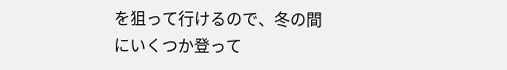を狙って行けるので、冬の間にいくつか登って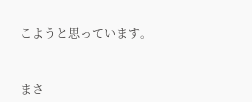こようと思っています。



まさ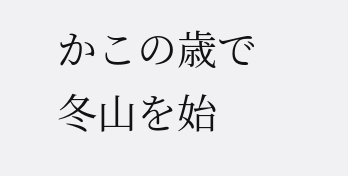かこの歳で冬山を始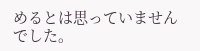めるとは思っていませんでした。